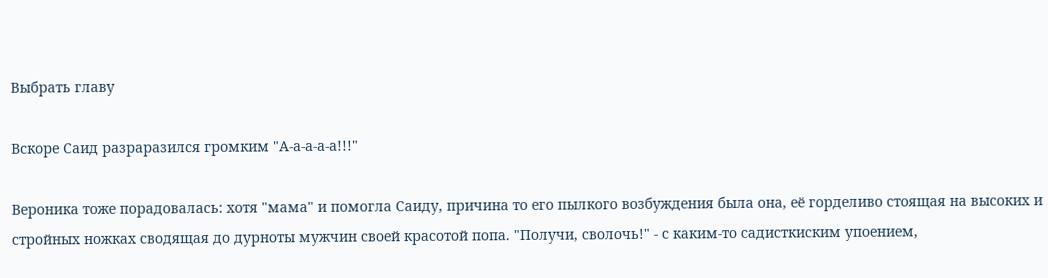Выбрать главу

Вскоре Саид разраразился громким "А-а-а-а-а!!!"

Вероника тоже порадовалась: хотя "мама" и помогла Саиду, причина то его пылкого возбуждения была она, её горделиво стоящая на высоких и стройных ножках сводящая до дурноты мужчин своей красотой попа. "Получи, сволочь!" - с каким-то садисткиским упоением,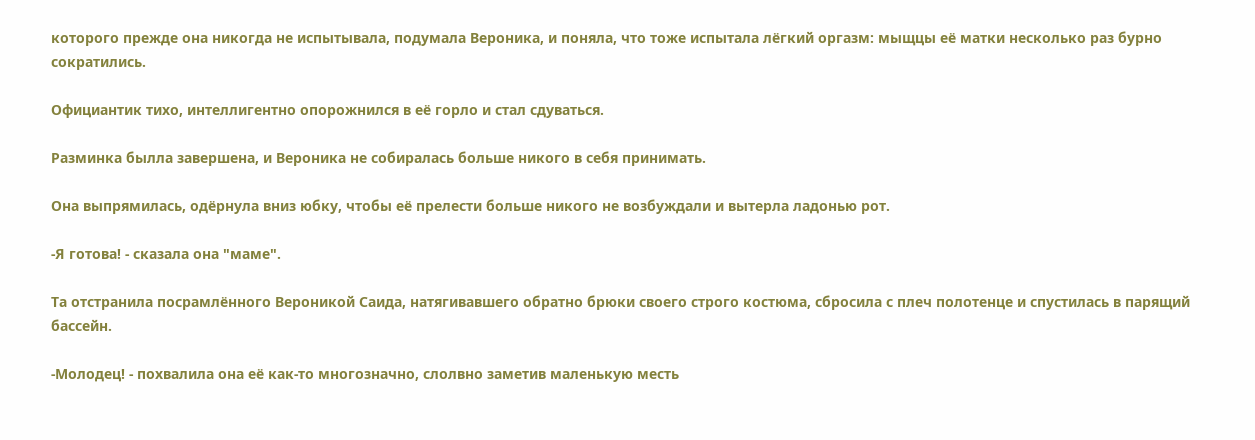которого прежде она никогда не испытывала, подумала Вероника, и поняла, что тоже испытала лёгкий оргазм: мыщцы её матки несколько раз бурно сократились.

Официантик тихо, интеллигентно опорожнился в её горло и стал сдуваться.

Разминка былла завершена, и Вероника не собиралась больше никого в себя принимать.

Она выпрямилась, одёрнула вниз юбку, чтобы её прелести больше никого не возбуждали и вытерла ладонью рот.

-Я готова! - сказала она "маме".

Та отстранила посрамлённого Вероникой Саида, натягивавшего обратно брюки своего строго костюма, сбросила с плеч полотенце и спустилась в парящий бассейн.

-Молодец! - похвалила она её как-то многозначно, слолвно заметив маленькую месть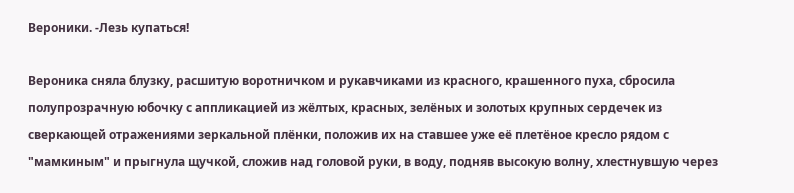Вероники. -Лезь купаться!

Вероника сняла блузку, расшитую воротничком и рукавчиками из красного, крашенного пуха, сбросила полупрозрачную юбочку с аппликацией из жёлтых, красных, зелёных и золотых крупных сердечек из сверкающей отражениями зеркальной плёнки, положив их на ставшее уже её плетёное кресло рядом с "мамкиным" и прыгнула щучкой, сложив над головой руки, в воду, подняв высокую волну, хлестнувшую через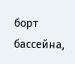борт бассейна,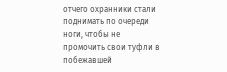отчего охранники стали поднимать по очереди ноги, чтобы не промочить свои туфли в побежавшей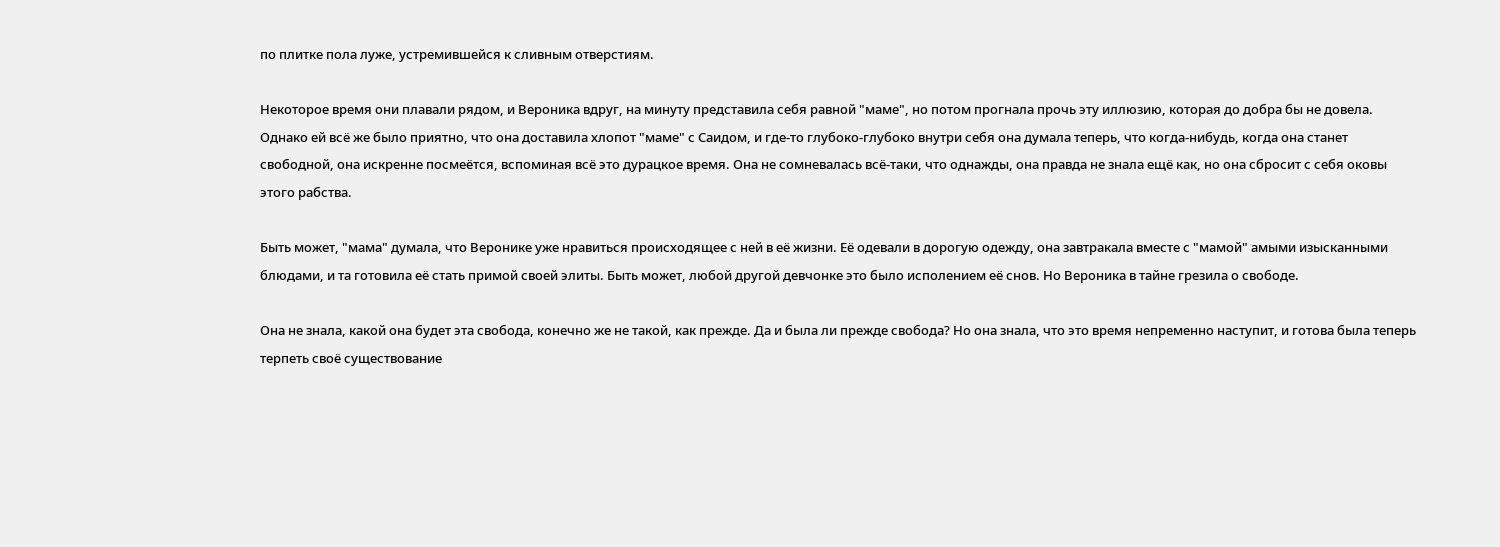по плитке пола луже, устремившейся к сливным отверстиям.

Некоторое время они плавали рядом, и Вероника вдруг, на минуту представила себя равной "маме", но потом прогнала прочь эту иллюзию, которая до добра бы не довела. Однако ей всё же было приятно, что она доставила хлопот "маме" с Саидом, и где-то глубоко-глубоко внутри себя она думала теперь, что когда-нибудь, когда она станет свободной, она искренне посмеётся, вспоминая всё это дурацкое время. Она не сомневалась всё-таки, что однажды, она правда не знала ещё как, но она сбросит с себя оковы этого рабства.

Быть может, "мама" думала, что Веронике уже нравиться происходящее с ней в её жизни. Её одевали в дорогую одежду, она завтракала вместе с "мамой" амыми изысканными блюдами, и та готовила её стать примой своей элиты. Быть может, любой другой девчонке это было исполением её снов. Но Вероника в тайне грезила о свободе.

Она не знала, какой она будет эта свобода, конечно же не такой, как прежде. Да и была ли прежде свобода? Но она знала, что это время непременно наступит, и готова была теперь терпеть своё существование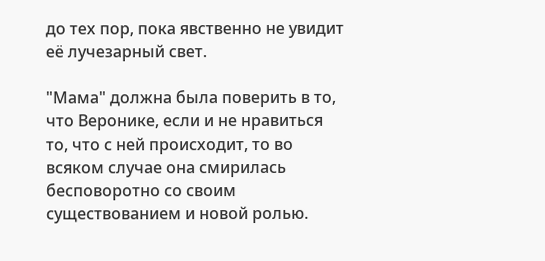до тех пор, пока явственно не увидит её лучезарный свет.

"Мама" должна была поверить в то, что Веронике, если и не нравиться то, что с ней происходит, то во всяком случае она смирилась бесповоротно со своим существованием и новой ролью.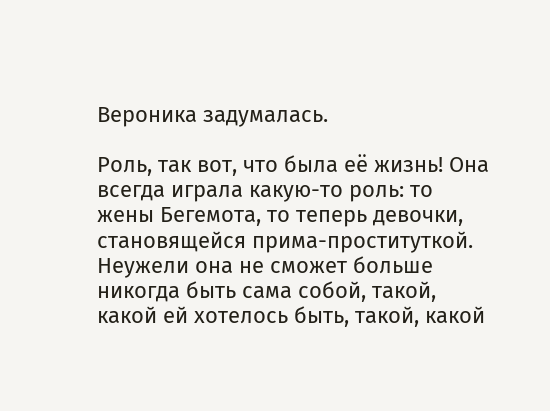Вероника задумалась.

Роль, так вот, что была её жизнь! Она всегда играла какую-то роль: то жены Бегемота, то теперь девочки, становящейся прима-проституткой. Неужели она не сможет больше никогда быть сама собой, такой, какой ей хотелось быть, такой, какой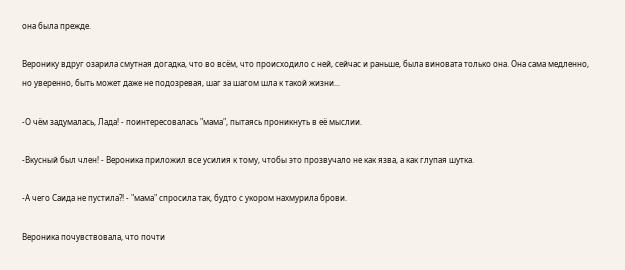она была прежде.

Веронику вдруг озарила смутная догадка, что во всём, что происходило с ней, сейчас и раньше, была виновата только она. Она сама медленно, но уверенно, быть может даже не подозревая, шаг за шагом шла к такой жизни...

-О чём задумалась, Лада! - поинтересовалась "мама", пытаясь проникнуть в её мыслии.

-Вкусный был член! - Вероника приложил все усилия к тому, чтобы это прозвучало не как язва, а как глупая шутка.

-А чего Саида не пустила?! - "мама" спросила так, будто с укором нахмурила брови.

Вероника почувствовала, что почти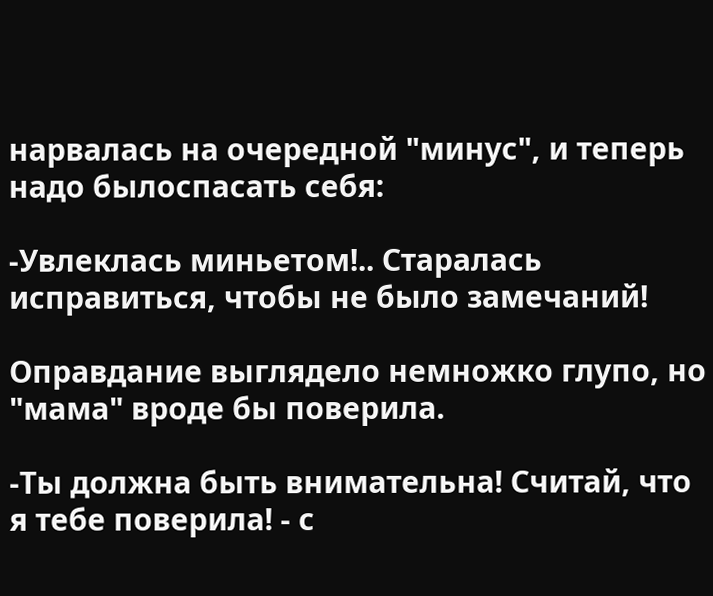нарвалась на очередной "минус", и теперь надо былоспасать себя:

-Увлеклась миньетом!.. Старалась исправиться, чтобы не было замечаний!

Оправдание выглядело немножко глупо, но "мама" вроде бы поверила.

-Ты должна быть внимательна! Считай, что я тебе поверила! - с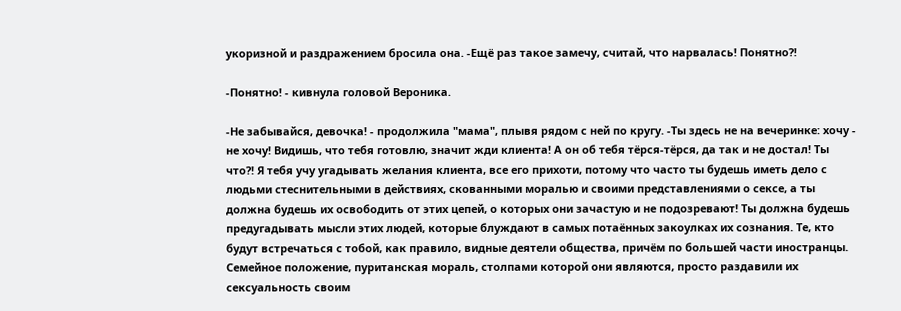укоризной и раздражением бросила она. -Ещё раз такое замечу, считай, что нарвалась! Понятно?!

-Понятно! - кивнула головой Вероника.

-Не забывайся, девочка! - продолжила "мама", плывя рядом с ней по кругу. -Ты здесь не на вечеринке: хочу - не хочу! Видишь, что тебя готовлю, значит жди клиента! А он об тебя тёрся-тёрся, да так и не достал! Ты что?! Я тебя учу угадывать желания клиента, все его прихоти, потому что часто ты будешь иметь дело с людьми стеснительными в действиях, скованными моралью и своими представлениями о сексе, а ты должна будешь их освободить от этих цепей, о которых они зачастую и не подозревают! Ты должна будешь предугадывать мысли этих людей, которые блуждают в самых потаённых закоулках их сознания. Те, кто будут встречаться с тобой, как правило, видные деятели общества, причём по большей части иностранцы. Семейное положение, пуританская мораль, столпами которой они являются, просто раздавили их сексуальность своим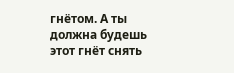гнётом. А ты должна будешь этот гнёт снять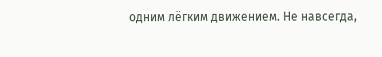одним лёгким движением. Не навсегда,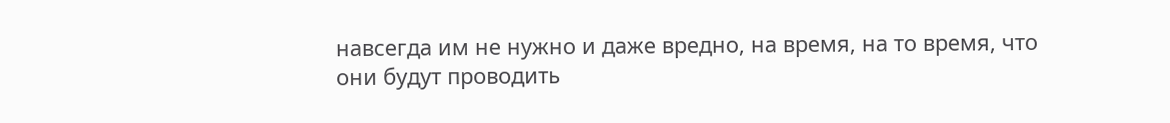навсегда им не нужно и даже вредно, на время, на то время, что они будут проводить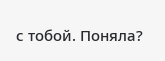с тобой. Поняла?